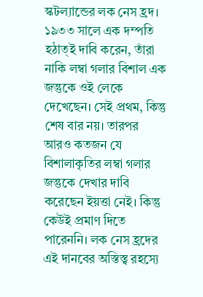স্কটল্যান্ডের লক নেস হ্রদ। ১৯৩৩ সালে এক দম্পতি হঠাত্ই দাবি করেন, তাঁরা নাকি লম্বা গলার বিশাল এক জন্তুকে ওই লেকে দেখেছেন। সেই প্রথম, কিন্তু শেষ বার নয়। তারপর আরও কতজন যে বিশালাকৃতির লম্বা গলার জন্তুকে দেখার দাবি করেছেন ইয়ত্তা নেই। কিন্তু কেউই প্রমাণ দিতে পারেননি। লক নেস হ্রদের এই দানবের অস্তিস্ত্ব রহস্যে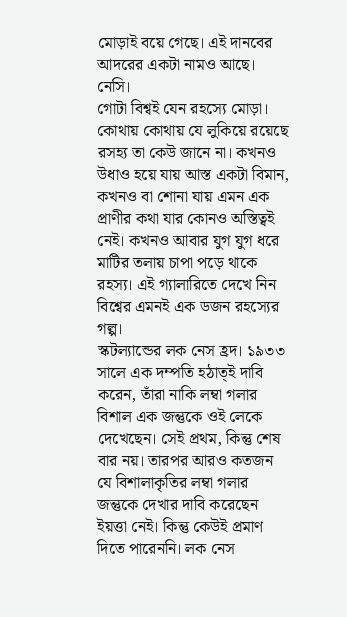মোড়াই বয়ে গেছে। এই দানবের আদরের একটা নামও আছে। নেসি।
গোটা বিশ্বই যেন রহস্যে মোড়া। কোথায় কোথায় যে লুকিয়ে রয়েছে রসহ্য তা কেউ জানে না। কখনও উধাও হয়ে যায় আস্ত একটা বিমান, কখনও বা শোনা যায় এমন এক প্রাণীর কথা যার কোনও অস্তিত্বই নেই। কখনও আবার যুগ যুগ ধরে মাটির তলায় চাপা পড়ে থাকে রহস্য। এই গ্যালারিতে দেখে নিন বিশ্বের এমনই এক ডজন রহস্যের গল্প।
স্কটল্যান্ডের লক নেস হ্রদ। ১৯৩৩ সালে এক দম্পতি হঠাত্ই দাবি করেন, তাঁরা নাকি লম্বা গলার বিশাল এক জন্তুকে ওই লেকে দেখেছেন। সেই প্রথম, কিন্তু শেষ বার নয়। তারপর আরও কতজন যে বিশালাকৃতির লম্বা গলার জন্তুকে দেখার দাবি করেছেন ইয়ত্তা নেই। কিন্তু কেউই প্রমাণ দিতে পারেননি। লক নেস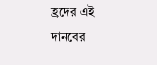হ্রদের এই দানবের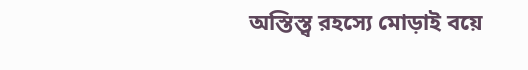অস্তিস্ত্ব রহস্যে মোড়াই বয়ে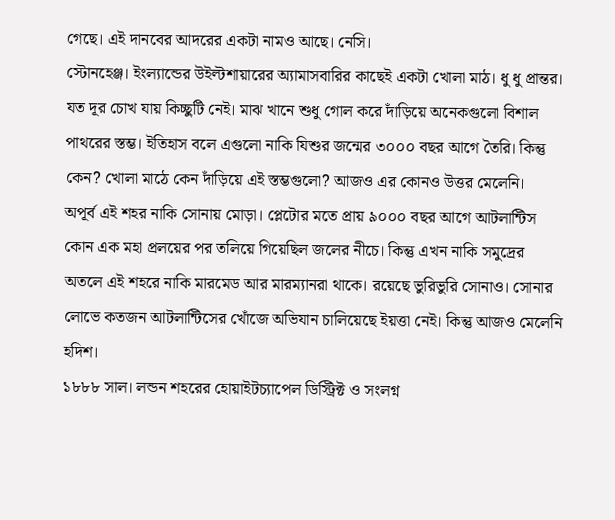গেছে। এই দানবের আদরের একটা নামও আছে। নেসি।
স্টোনহেঞ্জ। ইংল্যান্ডের উইল্টশায়ারের অ্যামাসবারির কাছেই একটা খোলা মাঠ। ধু ধু প্রান্তর। যত দূর চোখ যায় কিচ্ছুটি নেই। মাঝ খানে শুধু গোল করে দাঁড়িয়ে অনেকগুলো বিশাল পাথরের স্তম্ভ। ইতিহাস বলে এগুলো নাকি যিশুর জন্মের ৩০০০ বছর আগে তৈরি। কিন্তু কেন? খোলা মাঠে কেন দাঁড়িয়ে এই স্তম্ভগুলো? আজও এর কোনও উত্তর মেলেনি।
অপূর্ব এই শহর নাকি সোনায় মোড়া। প্লেটোর মতে প্রায় ৯০০০ বছর আগে আটলান্টিস কোন এক মহা প্রলয়ের পর তলিয়ে গিয়েছিল জলের নীচে। কিন্তু এখন নাকি সমুদ্রের অতলে এই শহরে নাকি মারমেড আর মারম্যানরা থাকে। রয়েছে ভুরিভুরি সোনাও। সোনার লোভে কতজন আটলান্টিসের খোঁজে অভিযান চালিয়েছে ইয়ত্তা নেই। কিন্তু আজও মেলেনি হদিশ।
১৮৮৮ সাল। লন্ডন শহরের হোয়াইটচ্যাপেল ডিস্ট্রিক্ট ও সংলগ্ন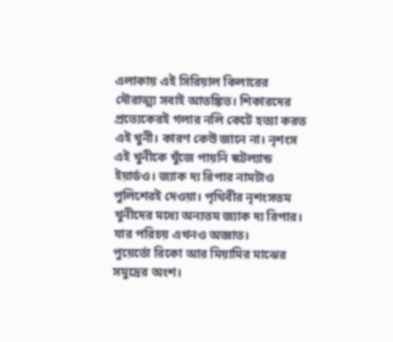এলাকায় এই সিরিয়াল কিলারের দৌরাত্ম্য সবাই আতঙ্কিত। শিকারদের প্রত্যেকেরই গলার নলি কেটে হত্যা করত এই খুনী। কারণ কেউ জানে না। নৃশংস এই খুনীকে খুঁজে পায়নি স্কটল্যান্ড ইয়ার্ডও। জ্যাক দ্য রিপার নামটাও পুলিশেরই দেওয়া। পৃথিবীর নৃশংসতম খুনীদের মধ্যে অন্যতম জ্যাক দ্য রিপার। যার পরিচয় এখনও অজ্ঞাত।
পুয়ের্তো রিকো আর মিয়ামির মাঝের সমুদ্রের অংশ।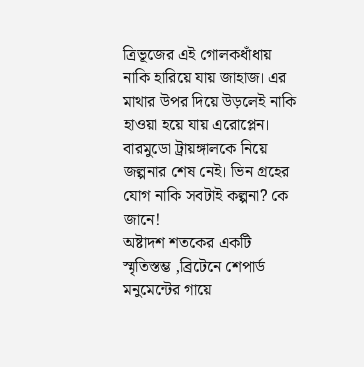ত্রিভূজের এই গোলকধাঁধায় নাকি হারিয়ে যায় জাহাজ। এর মাথার উপর দিয়ে উড়লেই নাকি হাওয়া হয়ে যায় এরোপ্লেন। বারমুডো ট্রায়ঙ্গালকে নিয়ে জল্পনার শেষ নেই। ভিন গ্রহের যোগ নাকি সবটাই কল্পনা? কে জানে!
অষ্টাদশ শতকের একটি স্মৃতিস্তম্ভ ,ব্রিটেনে শেপার্ড মনুমেন্টের গায়ে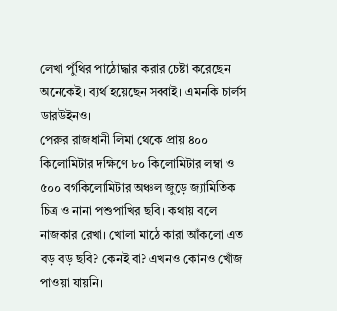লেখা পুঁথির পাঠোদ্ধার করার চেষ্টা করেছেন অনেকেই। ব্যর্থ হয়েছেন সব্বাই। এমনকি চার্লস ডারউইনও।
পেরুর রাজধানী লিমা থেকে প্রায় ৪০০ কিলোমিটার দক্ষিণে ৮০ কিলোমিটার লম্বা ও ৫০০ বর্গকিলোমিটার অঞ্চল জুড়ে জ্যামিতিক চিত্র ও নানা পশুপাখির ছবি। কথায় বলে নাজকার রেখা। খোলা মাঠে কারা আঁকলো এত বড় বড় ছবি? কেনই বা? এখনও কোনও খোঁজ পাওয়া যায়নি।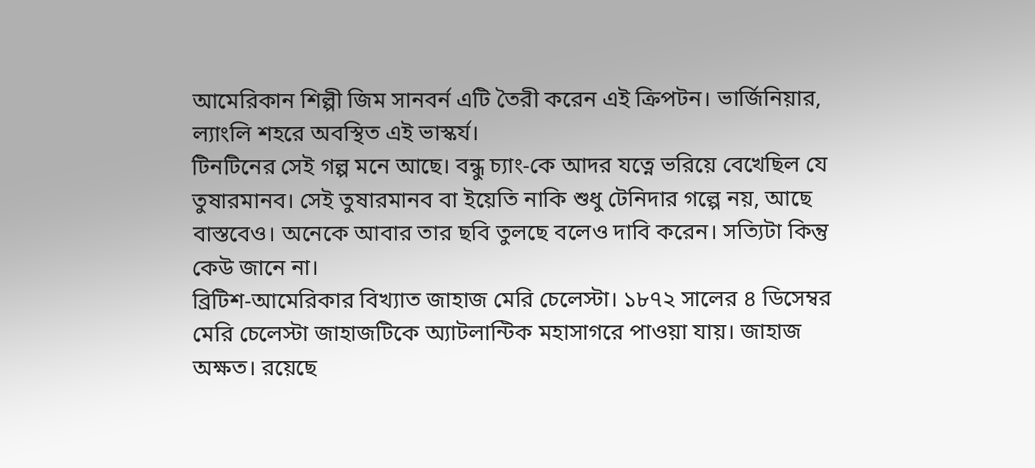আমেরিকান শিল্পী জিম সানবর্ন এটি তৈরী করেন এই ক্রিপটন। ভার্জিনিয়ার, ল্যাংলি শহরে অবস্থিত এই ভাস্কর্য।
টিনটিনের সেই গল্প মনে আছে। বন্ধু চ্যাং-কে আদর যত্নে ভরিয়ে বেখেছিল যে তুষারমানব। সেই তুষারমানব বা ইয়েতি নাকি শুধু টেনিদার গল্পে নয়, আছে বাস্তবেও। অনেকে আবার তার ছবি তুলছে বলেও দাবি করেন। সত্যিটা কিন্তু কেউ জানে না।
ব্রিটিশ-আমেরিকার বিখ্যাত জাহাজ মেরি চেলেস্টা। ১৮৭২ সালের ৪ ডিসেম্বর মেরি চেলেস্টা জাহাজটিকে অ্যাটলান্টিক মহাসাগরে পাওয়া যায়। জাহাজ অক্ষত। রয়েছে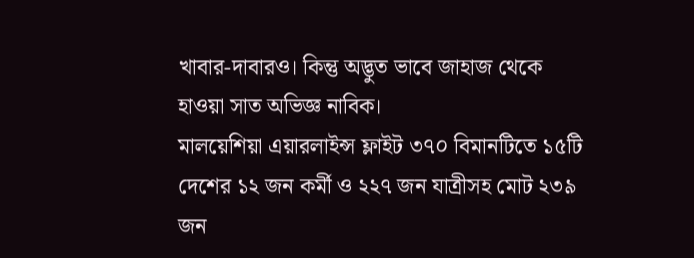খাবার-দাবারও। কিন্তু অদ্ভুত ভাবে জাহাজ থেকে হাওয়া সাত অভিজ্ঞ নাবিক।
মালয়েশিয়া এয়ারলাইন্স ফ্লাইট ৩৭০ বিমানটিতে ১৫টি দেশের ১২ জন কর্মী ও ২২৭ জন যাত্রীসহ মোট ২৩৯ জন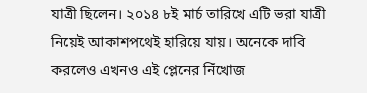যাত্রী ছিলেন। ২০১৪ ৮ই মার্চ তারিখে এটি ভরা যাত্রী নিয়েই আকাশপথেই হারিয়ে যায়। অনেকে দাবি করলেও এখনও এই প্লেনের নিঁখোজ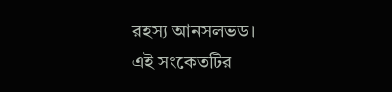রহস্য আনসলভড।
এই সংকেতটির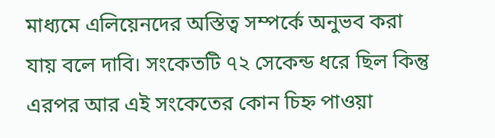মাধ্যমে এলিয়েনদের অস্তিত্ব সম্পর্কে অনুভব করা যায় বলে দাবি। সংকেতটি ৭২ সেকেন্ড ধরে ছিল কিন্তু এরপর আর এই সংকেতের কোন চিহ্ন পাওয়া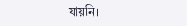যায়নি।